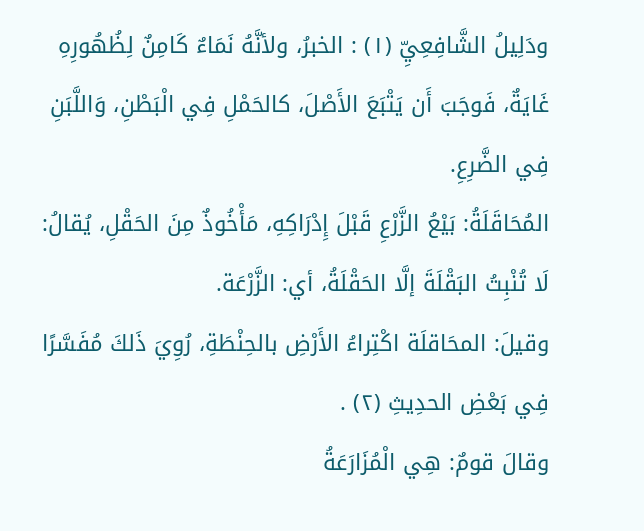ودَلِيلُ الشَّافِعِيِّ (١) : الخبرُ، ولأنَّهُ نَمَاءٌ كَامِنٌ لِظُهُورِهِ غَايَةٌ، فَوجَبَ أَن يَتْبَعَ الأَصْلَ، كالحَمْلِ فِي الْبَطْنِ، وَاللَّبَنِ فِي الضَّرِعِ.
المُحَاقَلَةُ: بَيْعُ الزَّرْعِ قَبْلَ إِدْرَاكِهِ، مَأْخُوذٌ مِنَ الحَقْلِ، يُقالُ: لَا تُنْبِتُ البَقْلَةَ إلَّا الحَقْلَةُ، أي: الزَّرْعَة.
وقيلَ: المحَاقلَة اكْتِراءُ الأَرْضِ بالحِنْطَةِ، رُوِيَ ذَلكَ مُفَسَّرًا فِي بَعْضِ الحدِيثِ (٢) .
وقالَ قومٌ: هِي الْمُزَارَعَةُ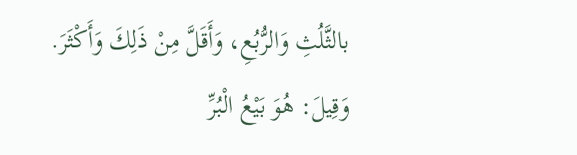بالثَّلُثِ وَالرُّبُعِ، وَأَقَلَّ مِنْ ذَلِكَ وَأَكْثَرَ.
وَقِيلَ: هُوَ بَيْعُ الْبُرِّ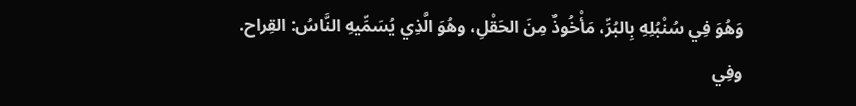وَهُوَ فِي سُنْبُلِهِ بِالبُرِّ، مَأْخُوذٌ مِنَ الحَقْلِ، وهُوَ الَّذِي يُسَمِّيهِ النَّاسُ: القِراح.
وفِي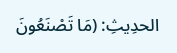الحدِيثِ: (مَا تَصْنَعُونَ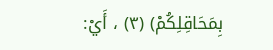بِمَحَاقِلِكُمْ) (٣) ، أَيْ: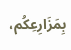بِمَزَارِعِكُم،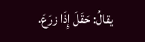يقالُ: حَقَلَ إِذَا زرَعَ.